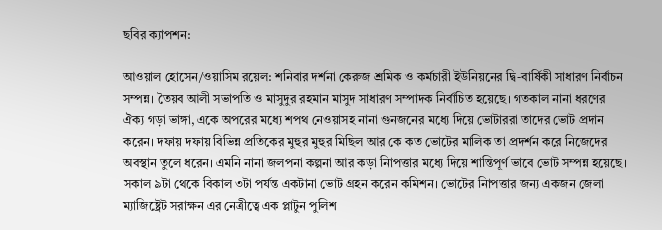ছবির ক্যাপশন:

আওয়াল হোসেন/ওয়াসিম রয়েল: শনিবার দর্শনা কেরুজ শ্রমিক ও কর্মচারী ইউনিয়নের দ্বি-বার্ষিকী সাধারণ নির্বাচন সম্পন্ন। তৈয়ব আলী সভাপতি ও মাসুদুর রহমান মাসুদ সাধারণ সম্পাদক নির্বাচিত হয়েছে। গতকাল নানা ধরণের ঐক্য গড়া ভাঙ্গা, একে অপরের মধ্যে শপথ নেওয়াসহ নানা গুনজনের মধ্যে দিয়ে ভোটাররা তাদের ভোট প্রদান করেন। দফায় দফায় বিভিন্ন প্রতিকের মুহুর মুহুর মিছিল আর কে কত ভোটের মালিক তা প্রদর্শন করে নিজেদের অবস্থান তুলে ধরেন। এমনি নানা জলপনা কল্পনা আর কড়া নিাপত্তার মধ্যে দিয়ে শান্তিপূর্ণ ভাবে ভোট সম্পন্ন হয়েছে। সকাল ৯টা থেকে বিকাল ৩টা পর্যন্ত একটানা ভোট গ্রহন করেন কমিশন। ভোটের নিাপত্তার জন্য একজন জেলা ম্যাজিষ্ট্রেট সরাক্ষন এর নেত্রীত্বে এক প্লাটুন পুলিশ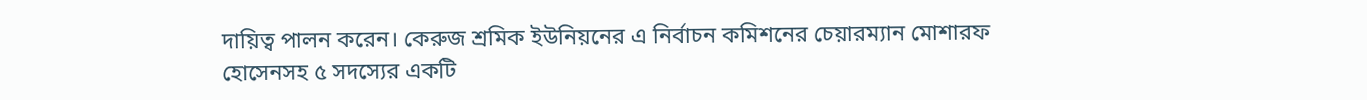দায়িত্ব পালন করেন। কেরুজ শ্রমিক ইউনিয়নের এ নির্বাচন কমিশনের চেয়ারম্যান মোশারফ হোসেনসহ ৫ সদস্যের একটি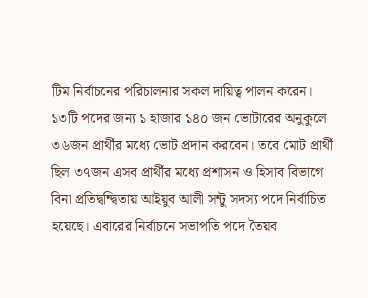টিম নির্বাচনের পরিচালনার সকল দায়িত্ব পালন করেন। ১৩টি পদের জন্য ১ হাজার ১৪০ জন ভোটারের অনুকুলে ৩৬জন প্রার্থীর মধ্যে ভোট প্রদান করবেন। তবে মোট প্রার্থী ছিল ৩৭জন এসব প্রার্থীর মধ্যে প্রশাসন ও হিসাব বিভাগে বিনা প্রতিদ্বন্দ্বিতায় আইয়ুব আলী সন্টু সদস্য পদে নির্বাচিত হয়েছে। এবারের নির্বাচনে সভাপতি পদে তৈয়ব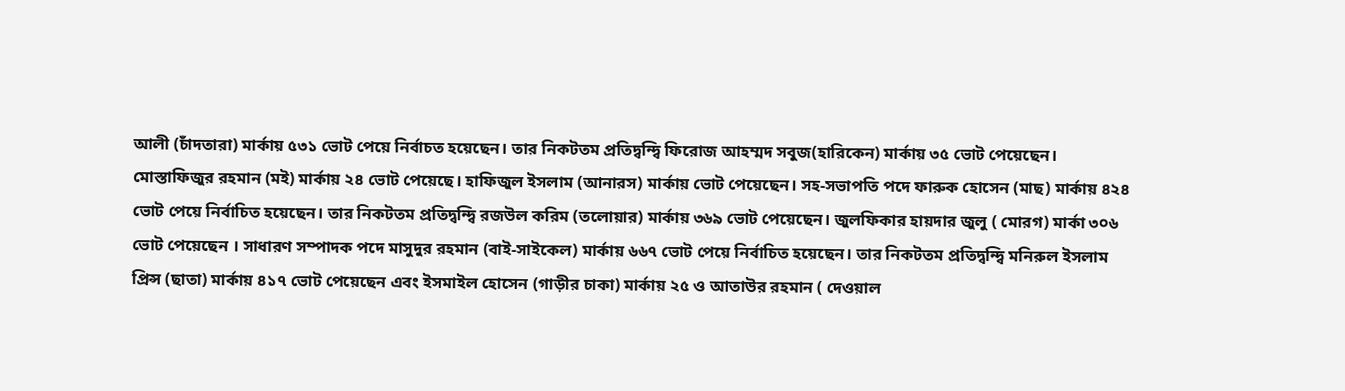আলী (চাঁদতারা) মার্কায় ৫৩১ ভোট পেয়ে নির্বাচত হয়েছেন। তার নিকটতম প্রতিদ্বন্দ্বি ফিরোজ আহম্মদ সবুজ(হারিকেন) মার্কায় ৩৫ ভোট পেয়েছেন। মোস্তাফিজুর রহমান (মই) মার্কায় ২৪ ভোট পেয়েছে। হাফিজুল ইসলাম (আনারস) মার্কায় ভোট পেয়েছেন। সহ-সভাপতি পদে ফারুক হোসেন (মাছ) মার্কায় ৪২৪ ভোট পেয়ে নির্বাচিত হয়েছেন। তার নিকটতম প্রতিদ্বন্দ্বি রজউল করিম (তলোয়ার) মার্কায় ৩৬৯ ভোট পেয়েছেন। জুলফিকার হায়দার জুলু ( মোরগ) মার্কা ৩০৬ ভোট পেয়েছেন । সাধারণ সম্পাদক পদে মাসুদুর রহমান (বাই-সাইকেল) মার্কায় ৬৬৭ ভোট পেয়ে নির্বাচিত হয়েছেন। তার নিকটতম প্রতিদ্বন্দ্বি মনিরুল ইসলাম প্রিন্স (ছাতা) মার্কায় ৪১৭ ভোট পেয়েছেন এবং ইসমাইল হোসেন (গাড়ীর চাকা) মার্কায় ২৫ ও আতাউর রহমান ( দেওয়াল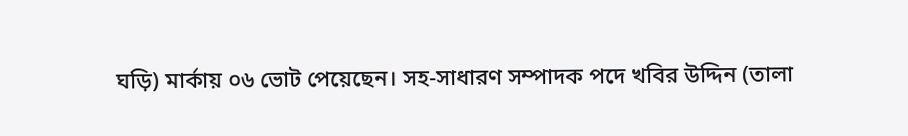ঘড়ি) মার্কায় ০৬ ভোট পেয়েছেন। সহ-সাধারণ সম্পাদক পদে খবির উদ্দিন (তালা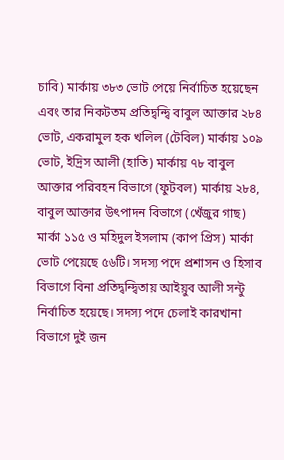চাবি) মার্কায় ৩৮৩ ভোট পেয়ে নির্বাচিত হয়েছেন এবং তার নিকটতম প্রতিদ্বন্দ্বি বাবুল আক্তার ২৮৪ ভোট, একরামুল হক খলিল (টেবিল) মার্কায় ১০৯ ভোট, ইদ্রিস আলী (হাতি) মার্কায় ৭৮ বাবুল আক্তার পরিবহন বিভাগে (ফুটবল) মার্কায় ২৮৪, বাবুল আক্তার উৎপাদন বিভাগে (খেঁজুর গাছ) মার্কা ১১৫ ও মহিদুল ইসলাম (কাপ প্রিস) মার্কা ভোট পেয়েছে ৫৬টি। সদস্য পদে প্রশাসন ও হিসাব বিভাগে বিনা প্রতিদ্বন্দ্বিতায় আইয়ুব আলী সন্টু নির্বাচিত হয়েছে। সদস্য পদে চেলাই কারখানা বিভাগে দুই জন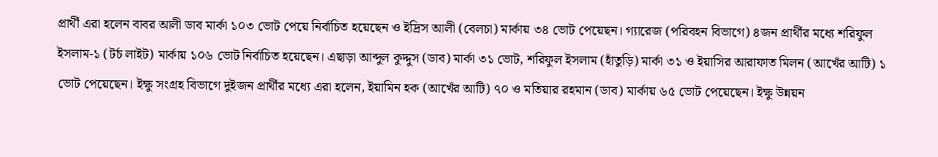প্রার্থী এরা হলেন বাবর আলী ডাব মার্কা ১০৩ ভোট পেয়ে নির্বাচিত হয়েছেন ও ইদ্রিস আলী (বেলচা) মার্কায় ৩৪ ভোট পেয়েছন। গ্যারেজ (পরিবহন বিভাগে) ৪জন প্রার্থীর মধ্যে শরিফুল ইসলাম-১ (টর্চ লাইট) মার্কায় ১০৬ ভোট নির্বাচিত হয়েছেন। এছাড়া আব্দুল কুদ্দুস (ডাব) মার্কা ৩১ ভোট, শরিফুল ইসলাম (হাঁতুড়ি) মার্কা ৩১ ও ইয়াসির আরাফাত মিলন (আখেঁর আটি) ১ ভোট পেয়েছেন। ইক্ষু সংগ্রহ বিভাগে দুইজন প্রার্থীর মধ্যে এরা হলেন, ইয়ামিন হক (আখেঁর আটি) ৭০ ও মতিয়ার রহমান (ডাব) মার্কায় ৬৫ ভোট পেয়েছেন। ইক্ষু উন্নয়ন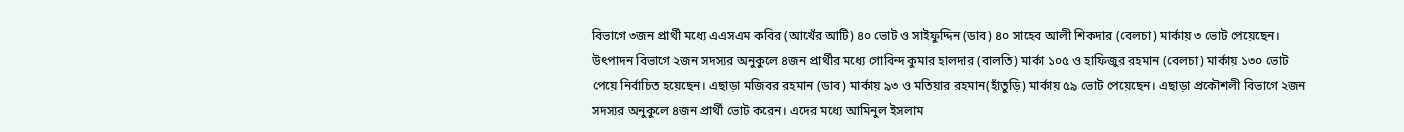বিভাগে ৩জন প্রার্থী মধ্যে এএসএম কবির (আখেঁর আটি) ৪০ ভোট ও সাইফুদ্দিন (ডাব) ৪০ সাহেব আলী শিকদার (বেলচা) মার্কায় ৩ ভোট পেয়েছেন। উৎপাদন বিভাগে ২জন সদস্যর অনুকুলে ৪জন প্রার্থীর মধ্যে গোবিন্দ কুমার হালদার (বালতি) মার্কা ১০৫ ও হাফিজুর রহমান (বেলচা) মার্কায় ১৩০ ভোট পেয়ে নির্বাচিত হয়েছেন। এছাড়া মজিবর রহমান (ডাব) মার্কায় ৯৩ ও মতিয়ার রহমান(হাঁতুড়ি) মার্কায় ৫৯ ভোট পেয়েছেন। এছাড়া প্রকৌশলী বিভাগে ২জন সদস্যর অনুকুলে ৪জন প্রার্থী ভোট করেন। এদের মধ্যে আমিনুল ইসলাম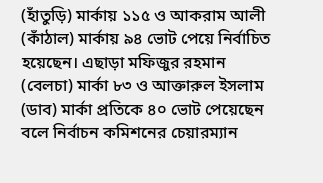(হাঁতুড়ি) মার্কায় ১১৫ ও আকরাম আলী (কাঁঠাল) মার্কায় ৯৪ ভোট পেয়ে নির্বাচিত হয়েছেন। এছাড়া মফিজুর রহমান (বেলচা) মার্কা ৮৩ ও আক্তারুল ইসলাম (ডাব) মার্কা প্রতিকে ৪০ ভোট পেয়েছেন বলে নির্বাচন কমিশনের চেয়ারম্যান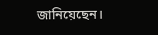জানিয়েছেন।